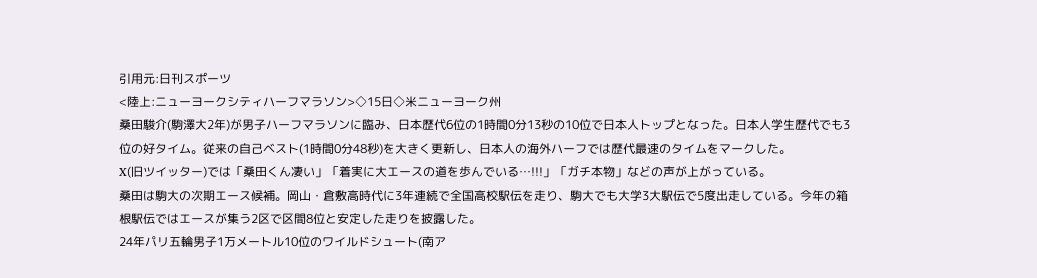引用元:日刊スポーツ
<陸上:ニューヨークシティハーフマラソン>◇15日◇米ニューヨーク州
桑田駿介(駒澤大2年)が男子ハーフマラソンに臨み、日本歴代6位の1時間0分13秒の10位で日本人トップとなった。日本人学生歴代でも3位の好タイム。従来の自己ベスト(1時間0分48秒)を大きく更新し、日本人の海外ハーフでは歴代最速のタイムをマークした。
X(旧ツイッター)では「桑田くん凄い」「着実に大エースの道を歩んでいる…!!!」「ガチ本物」などの声が上がっている。
桑田は駒大の次期エース候補。岡山・倉敷高時代に3年連続で全国高校駅伝を走り、駒大でも大学3大駅伝で5度出走している。今年の箱根駅伝ではエースが集う2区で区間8位と安定した走りを披露した。
24年パリ五輪男子1万メートル10位のワイルドシュート(南ア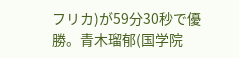フリカ)が59分30秒で優勝。青木瑠郁(国学院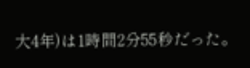大4年)は1時間2分55秒だった。